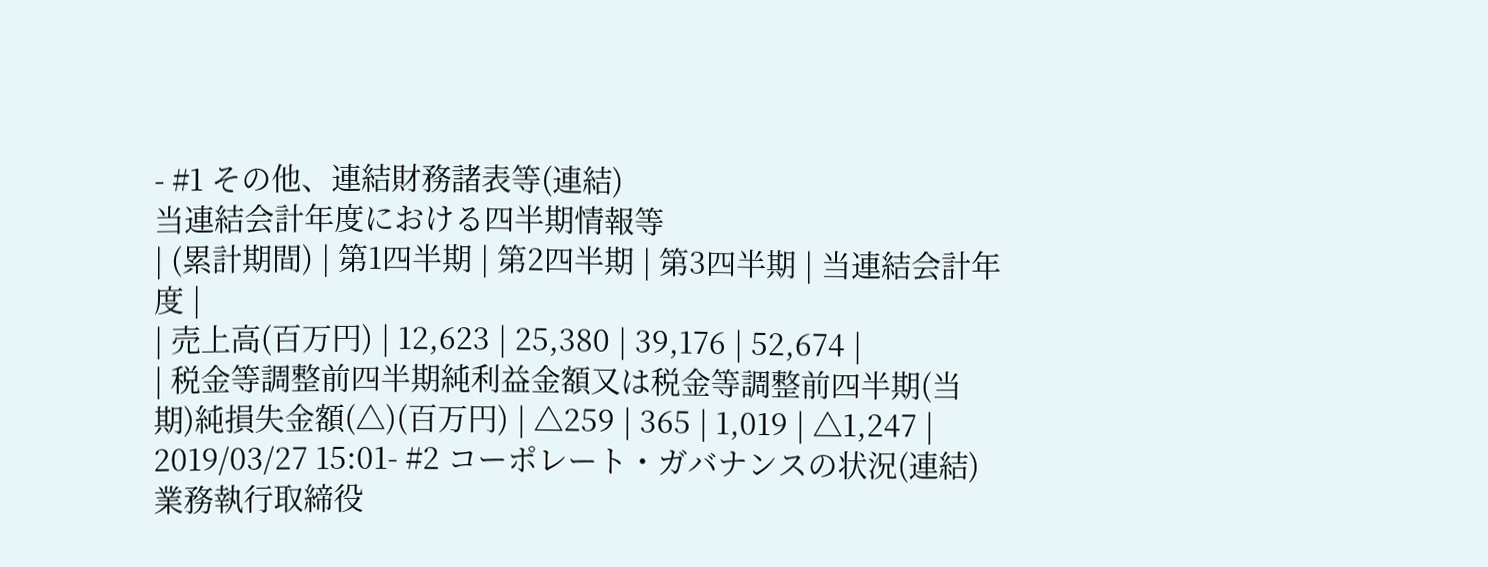- #1 その他、連結財務諸表等(連結)
当連結会計年度における四半期情報等
| (累計期間) | 第1四半期 | 第2四半期 | 第3四半期 | 当連結会計年度 |
| 売上高(百万円) | 12,623 | 25,380 | 39,176 | 52,674 |
| 税金等調整前四半期純利益金額又は税金等調整前四半期(当期)純損失金額(△)(百万円) | △259 | 365 | 1,019 | △1,247 |
2019/03/27 15:01- #2 コーポレート・ガバナンスの状況(連結)
業務執行取締役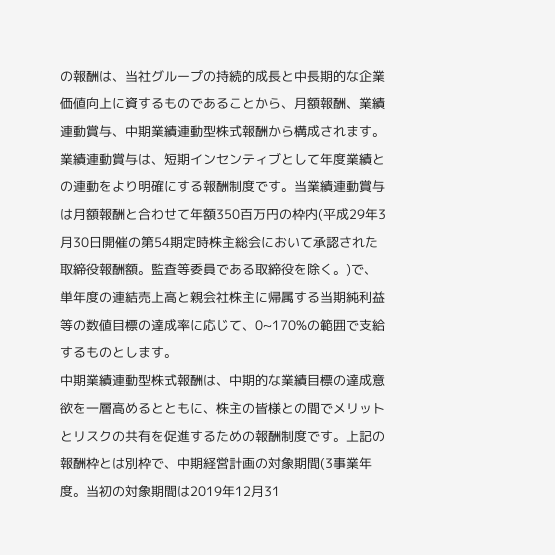の報酬は、当社グループの持続的成長と中長期的な企業価値向上に資するものであることから、月額報酬、業績連動賞与、中期業績連動型株式報酬から構成されます。
業績連動賞与は、短期インセンティブとして年度業績との連動をより明確にする報酬制度です。当業績連動賞与は月額報酬と合わせて年額350百万円の枠内(平成29年3月30日開催の第54期定時株主総会において承認された取締役報酬額。監査等委員である取締役を除く。)で、単年度の連結売上高と親会社株主に帰属する当期純利益等の数値目標の達成率に応じて、0~170%の範囲で支給するものとします。
中期業績連動型株式報酬は、中期的な業績目標の達成意欲を一層高めるとともに、株主の皆様との間でメリットとリスクの共有を促進するための報酬制度です。上記の報酬枠とは別枠で、中期経営計画の対象期間(3事業年度。当初の対象期間は2019年12月31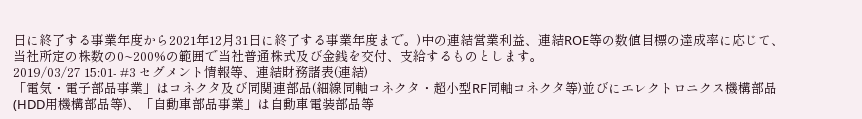日に終了する事業年度から2021年12月31日に終了する事業年度まで。)中の連結営業利益、連結ROE等の数値目標の達成率に応じて、当社所定の株数の0~200%の範囲で当社普通株式及び金銭を交付、支給するものとします。
2019/03/27 15:01- #3 セグメント情報等、連結財務諸表(連結)
「電気・電子部品事業」はコネクタ及び同関連部品(細線同軸コネクタ・超小型RF同軸コネクタ等)並びにエレクトロニクス機構部品(HDD用機構部品等)、「自動車部品事業」は自動車電装部品等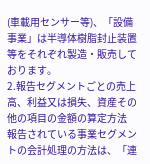(車載用センサー等)、「設備事業」は半導体樹脂封止装置等をそれぞれ製造・販売しております。
2.報告セグメントごとの売上高、利益又は損失、資産その他の項目の金額の算定方法
報告されている事業セグメントの会計処理の方法は、「連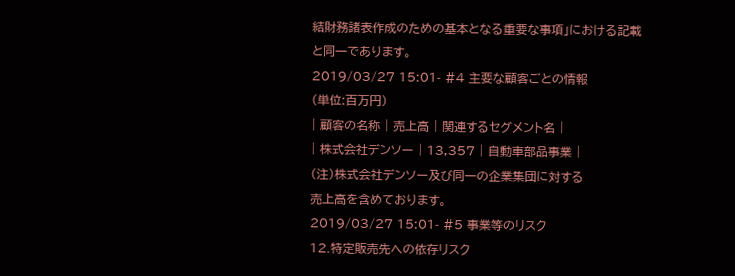結財務諸表作成のための基本となる重要な事項」における記載と同一であります。
2019/03/27 15:01- #4 主要な顧客ごとの情報
(単位:百万円)
| 顧客の名称 | 売上高 | 関連するセグメント名 |
| 株式会社デンソー | 13,357 | 自動車部品事業 |
(注)株式会社デンソー及び同一の企業集団に対する
売上高を含めております。
2019/03/27 15:01- #5 事業等のリスク
12.特定販売先への依存リスク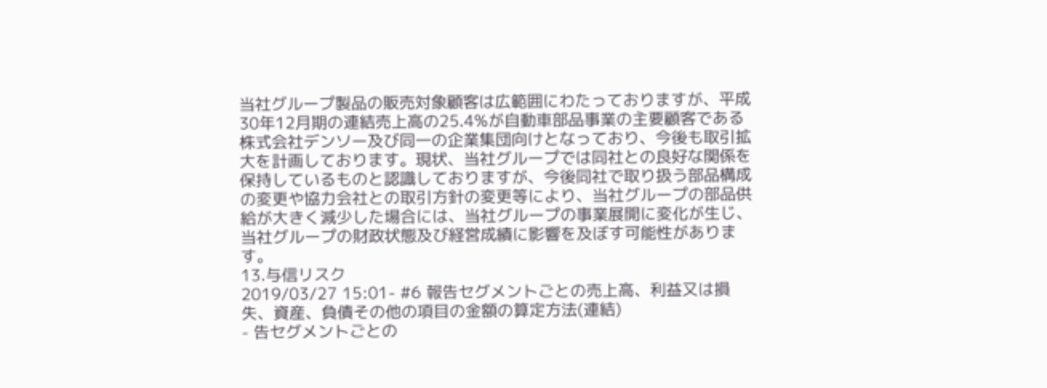当社グループ製品の販売対象顧客は広範囲にわたっておりますが、平成30年12月期の連結売上高の25.4%が自動車部品事業の主要顧客である株式会社デンソー及び同一の企業集団向けとなっており、今後も取引拡大を計画しております。現状、当社グループでは同社との良好な関係を保持しているものと認識しておりますが、今後同社で取り扱う部品構成の変更や協力会社との取引方針の変更等により、当社グループの部品供給が大きく減少した場合には、当社グループの事業展開に変化が生じ、当社グループの財政状態及び経営成績に影響を及ぼす可能性があります。
13.与信リスク
2019/03/27 15:01- #6 報告セグメントごとの売上高、利益又は損失、資産、負債その他の項目の金額の算定方法(連結)
- 告セグメントごとの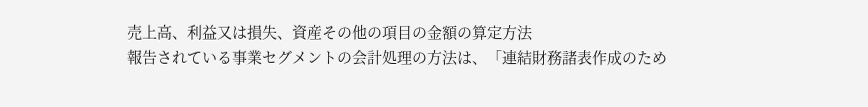売上高、利益又は損失、資産その他の項目の金額の算定方法
報告されている事業セグメントの会計処理の方法は、「連結財務諸表作成のため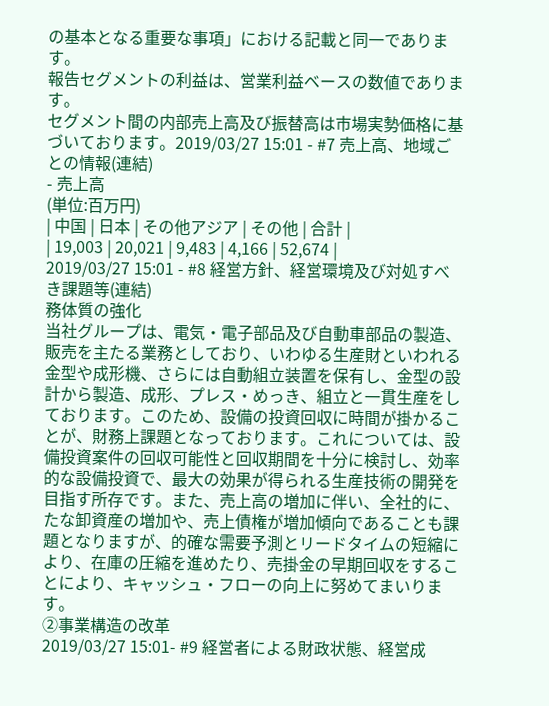の基本となる重要な事項」における記載と同一であります。
報告セグメントの利益は、営業利益ベースの数値であります。
セグメント間の内部売上高及び振替高は市場実勢価格に基づいております。2019/03/27 15:01 - #7 売上高、地域ごとの情報(連結)
- 売上高
(単位:百万円)
| 中国 | 日本 | その他アジア | その他 | 合計 |
| 19,003 | 20,021 | 9,483 | 4,166 | 52,674 |
2019/03/27 15:01 - #8 経営方針、経営環境及び対処すべき課題等(連結)
務体質の強化
当社グループは、電気・電子部品及び自動車部品の製造、販売を主たる業務としており、いわゆる生産財といわれる金型や成形機、さらには自動組立装置を保有し、金型の設計から製造、成形、プレス・めっき、組立と一貫生産をしております。このため、設備の投資回収に時間が掛かることが、財務上課題となっております。これについては、設備投資案件の回収可能性と回収期間を十分に検討し、効率的な設備投資で、最大の効果が得られる生産技術の開発を目指す所存です。また、売上高の増加に伴い、全社的に、たな卸資産の増加や、売上債権が増加傾向であることも課題となりますが、的確な需要予測とリードタイムの短縮により、在庫の圧縮を進めたり、売掛金の早期回収をすることにより、キャッシュ・フローの向上に努めてまいります。
②事業構造の改革
2019/03/27 15:01- #9 経営者による財政状態、経営成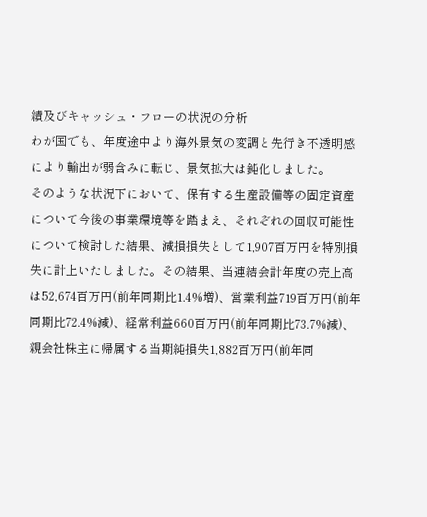績及びキャッシュ・フローの状況の分析
わが国でも、年度途中より海外景気の変調と先行き不透明感により輸出が弱含みに転じ、景気拡大は鈍化しました。
そのような状況下において、保有する生産設備等の固定資産について今後の事業環境等を踏まえ、それぞれの回収可能性について検討した結果、減損損失として1,907百万円を特別損失に計上いたしました。その結果、当連結会計年度の売上高は52,674百万円(前年同期比1.4%増)、営業利益719百万円(前年同期比72.4%減)、経常利益660百万円(前年同期比73.7%減)、親会社株主に帰属する当期純損失1,882百万円(前年同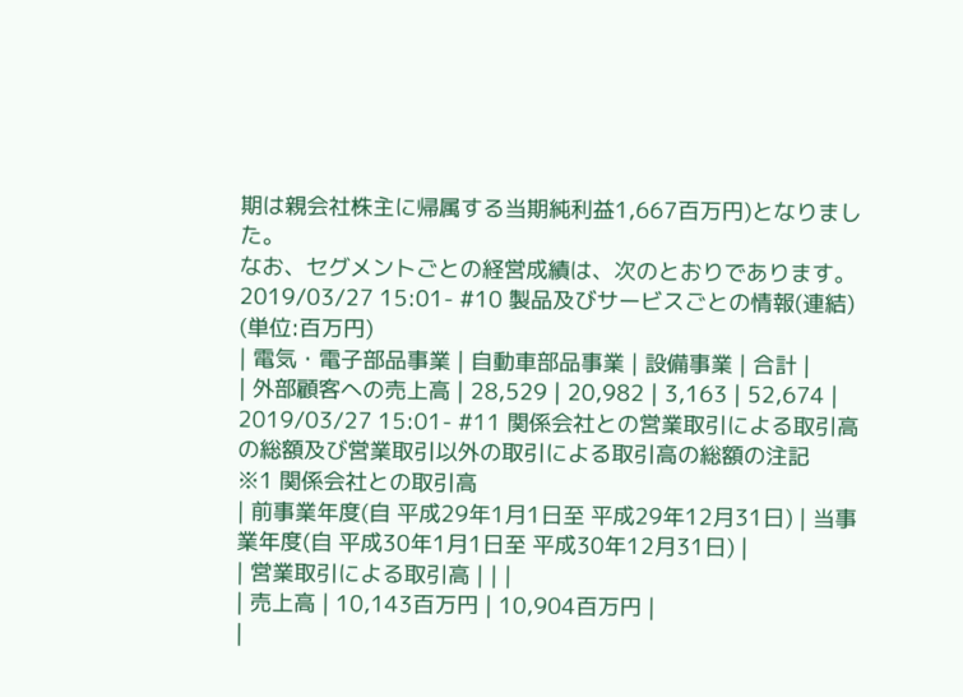期は親会社株主に帰属する当期純利益1,667百万円)となりました。
なお、セグメントごとの経営成績は、次のとおりであります。
2019/03/27 15:01- #10 製品及びサービスごとの情報(連結)
(単位:百万円)
| 電気・電子部品事業 | 自動車部品事業 | 設備事業 | 合計 |
| 外部顧客への売上高 | 28,529 | 20,982 | 3,163 | 52,674 |
2019/03/27 15:01- #11 関係会社との営業取引による取引高の総額及び営業取引以外の取引による取引高の総額の注記
※1 関係会社との取引高
| 前事業年度(自 平成29年1月1日至 平成29年12月31日) | 当事業年度(自 平成30年1月1日至 平成30年12月31日) |
| 営業取引による取引高 | | |
| 売上高 | 10,143百万円 | 10,904百万円 |
|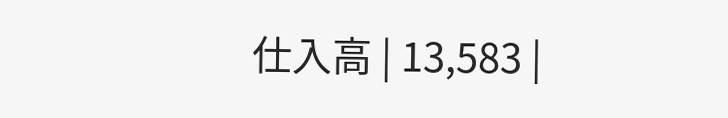仕入高 | 13,583 |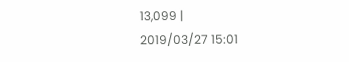13,099 |
2019/03/27 15:01